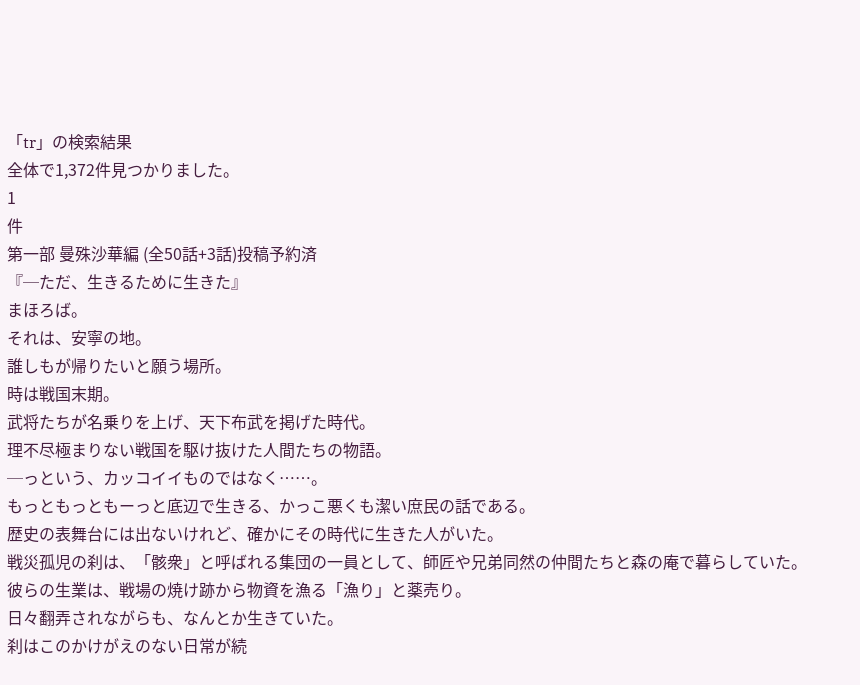「tr」の検索結果
全体で1,372件見つかりました。
1
件
第一部 曼殊沙華編 (全50話+3話)投稿予約済
『─ただ、生きるために生きた』
まほろば。
それは、安寧の地。
誰しもが帰りたいと願う場所。
時は戦国末期。
武将たちが名乗りを上げ、天下布武を掲げた時代。
理不尽極まりない戦国を駆け抜けた人間たちの物語。
─っという、カッコイイものではなく……。
もっともっともーっと底辺で生きる、かっこ悪くも潔い庶民の話である。
歴史の表舞台には出ないけれど、確かにその時代に生きた人がいた。
戦災孤児の刹は、「骸衆」と呼ばれる集団の一員として、師匠や兄弟同然の仲間たちと森の庵で暮らしていた。
彼らの生業は、戦場の焼け跡から物資を漁る「漁り」と薬売り。
日々翻弄されながらも、なんとか生きていた。
刹はこのかけがえのない日常が続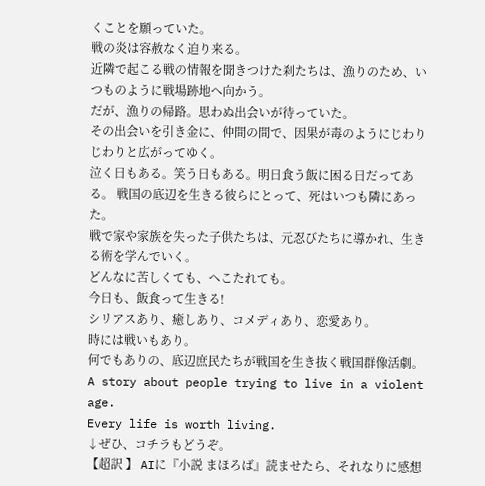くことを願っていた。
戦の炎は容赦なく迫り来る。
近隣で起こる戦の情報を聞きつけた刹たちは、漁りのため、いつものように戦場跡地へ向かう。
だが、漁りの帰路。思わぬ出会いが待っていた。
その出会いを引き金に、仲間の間で、因果が毒のようにじわりじわりと広がってゆく。
泣く日もある。笑う日もある。明日食う飯に困る日だってある。 戦国の底辺を生きる彼らにとって、死はいつも隣にあった。
戦で家や家族を失った子供たちは、元忍びたちに導かれ、生きる術を学んでいく。
どんなに苦しくても、へこたれても。
今日も、飯食って生きる!
シリアスあり、癒しあり、コメディあり、恋愛あり。
時には戦いもあり。
何でもありの、底辺庶民たちが戦国を生き抜く戦国群像活劇。
A story about people trying to live in a violent age.
Every life is worth living.
↓ぜひ、コチラもどうぞ。
【超訳 】 AIに『小説 まほろば』読ませたら、それなりに感想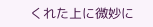くれた上に微妙に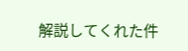解説してくれた件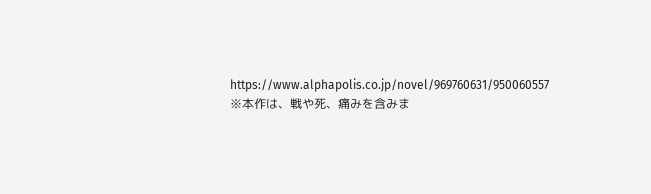https://www.alphapolis.co.jp/novel/969760631/950060557
※本作は、戦や死、痛みを含みま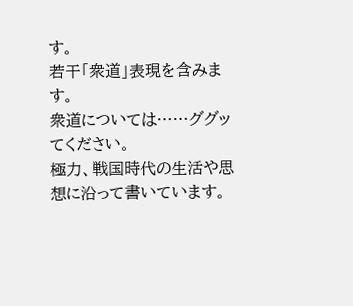す。
若干「衆道」表現を含みます。
衆道については……ググッてください。
極力、戦国時代の生活や思想に沿って書いています。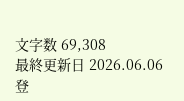文字数 69,308
最終更新日 2026.06.06
登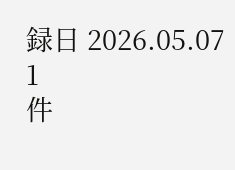録日 2026.05.07
1
件